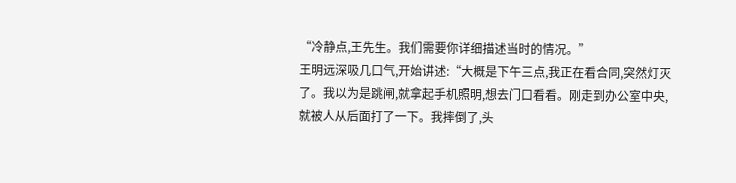“冷静点,王先生。我们需要你详细描述当时的情况。”
王明远深吸几口气,开始讲述:“大概是下午三点,我正在看合同,突然灯灭了。我以为是跳闸,就拿起手机照明,想去门口看看。刚走到办公室中央,就被人从后面打了一下。我摔倒了,头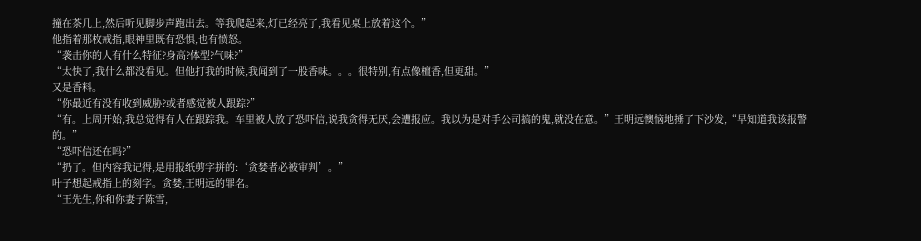撞在茶几上,然后听见脚步声跑出去。等我爬起来,灯已经亮了,我看见桌上放着这个。”
他指着那枚戒指,眼神里既有恐惧,也有愤怒。
“袭击你的人有什么特征?身高?体型?气味?”
“太快了,我什么都没看见。但他打我的时候,我闻到了一股香味。。。很特别,有点像檀香,但更甜。”
又是香料。
“你最近有没有收到威胁?或者感觉被人跟踪?”
“有。上周开始,我总觉得有人在跟踪我。车里被人放了恐吓信,说我贪得无厌,会遭报应。我以为是对手公司搞的鬼,就没在意。”王明远懊恼地捶了下沙发,“早知道我该报警的。”
“恐吓信还在吗?”
“扔了。但内容我记得,是用报纸剪字拼的:‘贪婪者必被审判’。”
叶子想起戒指上的刻字。贪婪,王明远的罪名。
“王先生,你和你妻子陈雪,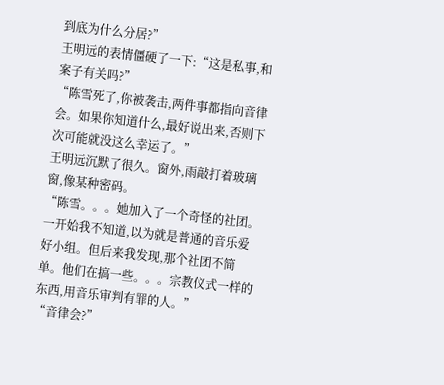到底为什么分居?”
王明远的表情僵硬了一下:“这是私事,和案子有关吗?”
“陈雪死了,你被袭击,两件事都指向音律会。如果你知道什么,最好说出来,否则下次可能就没这么幸运了。”
王明远沉默了很久。窗外,雨敲打着玻璃窗,像某种密码。
“陈雪。。。她加入了一个奇怪的社团。一开始我不知道,以为就是普通的音乐爱好小组。但后来我发现,那个社团不简单。他们在搞一些。。。宗教仪式一样的东西,用音乐审判有罪的人。”
“音律会?”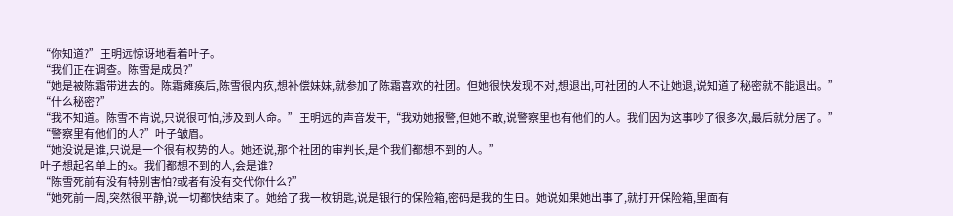“你知道?”王明远惊讶地看着叶子。
“我们正在调查。陈雪是成员?”
“她是被陈霜带进去的。陈霜瘫痪后,陈雪很内疚,想补偿妹妹,就参加了陈霜喜欢的社团。但她很快发现不对,想退出,可社团的人不让她退,说知道了秘密就不能退出。”
“什么秘密?”
“我不知道。陈雪不肯说,只说很可怕,涉及到人命。”王明远的声音发干,“我劝她报警,但她不敢,说警察里也有他们的人。我们因为这事吵了很多次,最后就分居了。”
“警察里有他们的人?”叶子皱眉。
“她没说是谁,只说是一个很有权势的人。她还说,那个社团的审判长,是个我们都想不到的人。”
叶子想起名单上的x。我们都想不到的人,会是谁?
“陈雪死前有没有特别害怕?或者有没有交代你什么?”
“她死前一周,突然很平静,说一切都快结束了。她给了我一枚钥匙,说是银行的保险箱,密码是我的生日。她说如果她出事了,就打开保险箱,里面有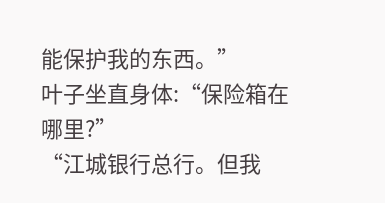能保护我的东西。”
叶子坐直身体:“保险箱在哪里?”
“江城银行总行。但我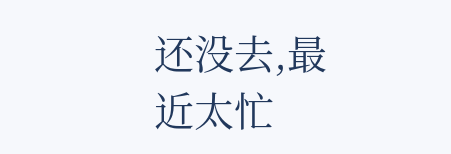还没去,最近太忙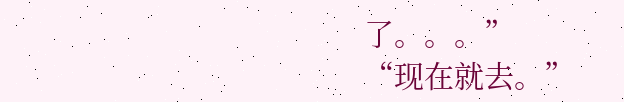了。。。”
“现在就去。”